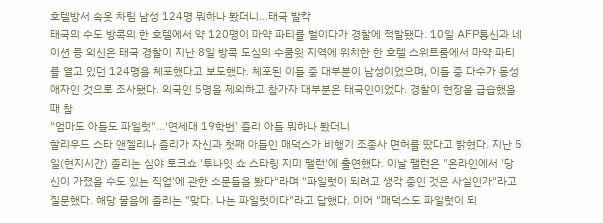호텔방서 속옷 차림 남성 124명 뭐하나 봤더니…태국 발칵
태국의 수도 방콕의 한 호텔에서 약 120명이 마약 파티를 벌이다가 경찰에 적발됐다. 10일 AFP통신과 네이션 등 외신은 태국 경찰이 지난 8일 방콕 도심의 수쿰윗 지역에 위치한 한 호텔 스위트룸에서 마약 파티를 열고 있던 124명을 체포했다고 보도했다. 체포된 이들 중 대부분이 남성이었으며, 이들 중 다수가 동성애자인 것으로 조사됐다. 외국인 5명을 제외하고 참가자 대부분은 태국인이었다. 경찰이 현장을 급습했을 때 참
"엄마도 아들도 파일럿"…'연세대 19학번' 졸리 아들 뭐하나 봤더니
할리우드 스타 앤젤리나 졸리가 자신과 첫째 아들인 매덕스가 비행기 조종사 면허를 땄다고 밝혔다. 지난 5일(현지시간) 졸리는 심야 토크쇼 '투나잇 쇼 스타링 지미 팰런'에 출연했다. 이날 팰런은 "온라인에서 '당신이 가졌을 수도 있는 직업'에 관한 소문들을 봤다"라며 "파일럿이 되려고 생각 중인 것은 사실인가"라고 질문했다. 해당 물음에 졸리는 "맞다. 나는 파일럿이다"라고 답했다. 이어 "매덕스도 파일럿이 되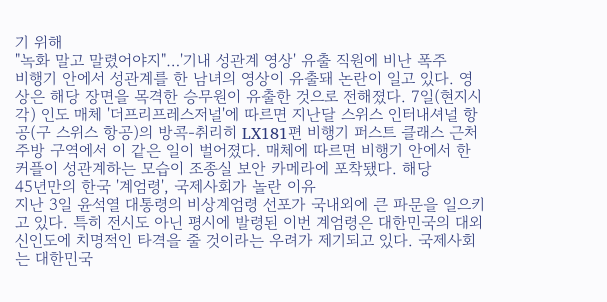기 위해
"녹화 말고 말렸어야지"…'기내 성관계 영상' 유출 직원에 비난 폭주
비행기 안에서 성관계를 한 남녀의 영상이 유출돼 논란이 일고 있다. 영상은 해당 장면을 목격한 승무원이 유출한 것으로 전해졌다. 7일(현지시각) 인도 매체 '더프리프레스저널'에 따르면 지난달 스위스 인터내셔널 항공(구 스위스 항공)의 방콕-취리히 LX181편 비행기 퍼스트 클래스 근처 주방 구역에서 이 같은 일이 벌어졌다. 매체에 따르면 비행기 안에서 한 커플이 성관계하는 모습이 조종실 보안 카메라에 포착됐다. 해당
45년만의 한국 '계엄령', 국제사회가 놀란 이유
지난 3일 윤석열 대통령의 비상계엄령 선포가 국내외에 큰 파문을 일으키고 있다. 특히 전시도 아닌 평시에 발령된 이번 계엄령은 대한민국의 대외신인도에 치명적인 타격을 줄 것이라는 우려가 제기되고 있다. 국제사회는 대한민국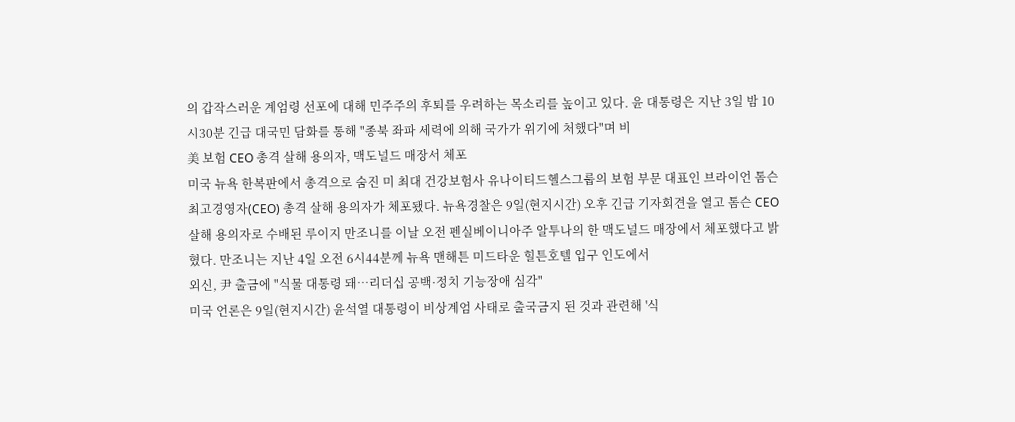의 갑작스러운 계엄령 선포에 대해 민주주의 후퇴를 우려하는 목소리를 높이고 있다. 윤 대통령은 지난 3일 밤 10시30분 긴급 대국민 담화를 통해 "종북 좌파 세력에 의해 국가가 위기에 처했다"며 비
美 보험 CEO 총격 살해 용의자, 맥도널드 매장서 체포
미국 뉴욕 한복판에서 총격으로 숨진 미 최대 건강보험사 유나이티드헬스그룹의 보험 부문 대표인 브라이언 톰슨 최고경영자(CEO) 총격 살해 용의자가 체포됐다. 뉴욕경찰은 9일(현지시간) 오후 긴급 기자회견을 열고 톰슨 CEO 살해 용의자로 수배된 루이지 만조니를 이날 오전 펜실베이니아주 알투나의 한 맥도널드 매장에서 체포했다고 밝혔다. 만조니는 지난 4일 오전 6시44분께 뉴욕 맨해튼 미드타운 힐튼호텔 입구 인도에서
외신, 尹 출금에 "식물 대통령 돼…리더십 공백·정치 기능장애 심각"
미국 언론은 9일(현지시간) 윤석열 대통령이 비상계엄 사태로 출국금지 된 것과 관련해 '식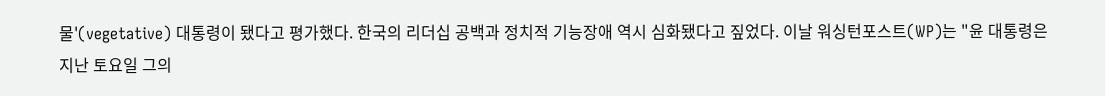물'(vegetative) 대통령이 됐다고 평가했다. 한국의 리더십 공백과 정치적 기능장애 역시 심화됐다고 짚었다. 이날 워싱턴포스트(WP)는 "윤 대통령은 지난 토요일 그의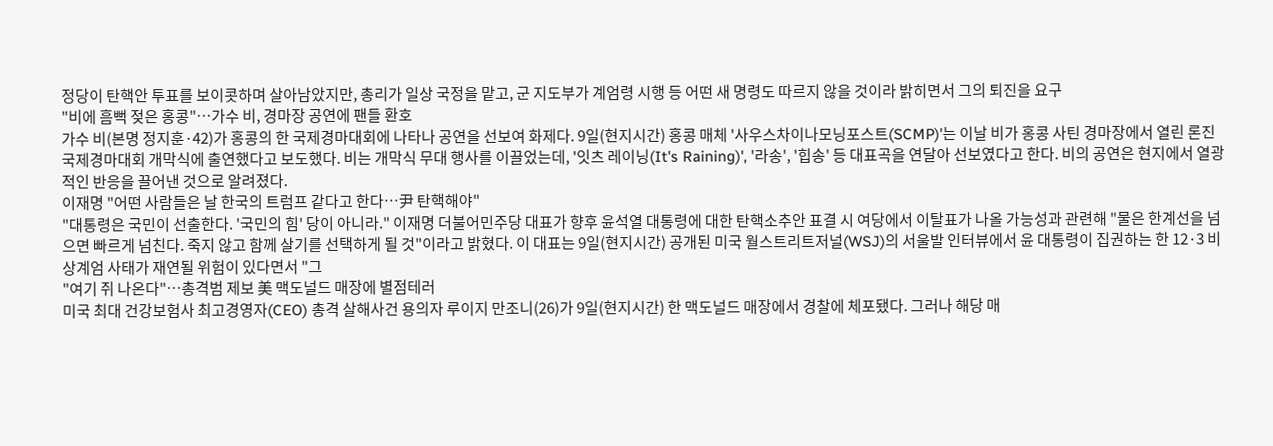정당이 탄핵안 투표를 보이콧하며 살아남았지만, 총리가 일상 국정을 맡고, 군 지도부가 계엄령 시행 등 어떤 새 명령도 따르지 않을 것이라 밝히면서 그의 퇴진을 요구
"비에 흠뻑 젖은 홍콩"…가수 비, 경마장 공연에 팬들 환호
가수 비(본명 정지훈·42)가 홍콩의 한 국제경마대회에 나타나 공연을 선보여 화제다. 9일(현지시간) 홍콩 매체 '사우스차이나모닝포스트(SCMP)'는 이날 비가 홍콩 사틴 경마장에서 열린 론진 국제경마대회 개막식에 출연했다고 보도했다. 비는 개막식 무대 행사를 이끌었는데, '잇츠 레이닝(It's Raining)', '라송', '힙송' 등 대표곡을 연달아 선보였다고 한다. 비의 공연은 현지에서 열광적인 반응을 끌어낸 것으로 알려졌다.
이재명 "어떤 사람들은 날 한국의 트럼프 같다고 한다…尹 탄핵해야"
"대통령은 국민이 선출한다. '국민의 힘' 당이 아니라." 이재명 더불어민주당 대표가 향후 윤석열 대통령에 대한 탄핵소추안 표결 시 여당에서 이탈표가 나올 가능성과 관련해 "물은 한계선을 넘으면 빠르게 넘친다. 죽지 않고 함께 살기를 선택하게 될 것"이라고 밝혔다. 이 대표는 9일(현지시간) 공개된 미국 월스트리트저널(WSJ)의 서울발 인터뷰에서 윤 대통령이 집권하는 한 12·3 비상계엄 사태가 재연될 위험이 있다면서 "그
"여기 쥐 나온다"…총격범 제보 美 맥도널드 매장에 별점테러
미국 최대 건강보험사 최고경영자(CEO) 총격 살해사건 용의자 루이지 만조니(26)가 9일(현지시간) 한 맥도널드 매장에서 경찰에 체포됐다. 그러나 해당 매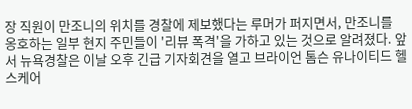장 직원이 만조니의 위치를 경찰에 제보했다는 루머가 퍼지면서, 만조니를 옹호하는 일부 현지 주민들이 '리뷰 폭격'을 가하고 있는 것으로 알려졌다. 앞서 뉴욕경찰은 이날 오후 긴급 기자회견을 열고 브라이언 톰슨 유나이티드 헬스케어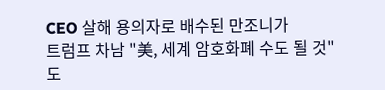CEO 살해 용의자로 배수된 만조니가
트럼프 차남 "美, 세계 암호화폐 수도 될 것"
도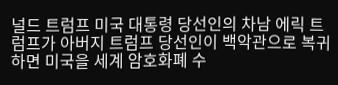널드 트럼프 미국 대통령 당선인의 차남 에릭 트럼프가 아버지 트럼프 당선인이 백악관으로 복귀하면 미국을 세계 암호화폐 수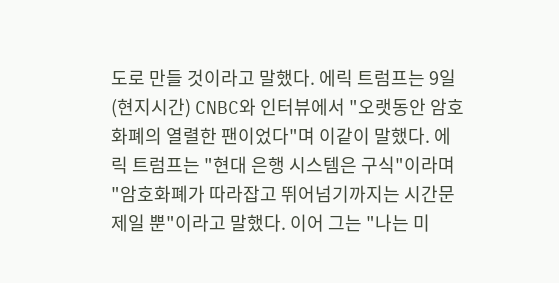도로 만들 것이라고 말했다. 에릭 트럼프는 9일(현지시간) CNBC와 인터뷰에서 "오랫동안 암호화폐의 열렬한 팬이었다"며 이같이 말했다. 에릭 트럼프는 "현대 은행 시스템은 구식"이라며 "암호화폐가 따라잡고 뛰어넘기까지는 시간문제일 뿐"이라고 말했다. 이어 그는 "나는 미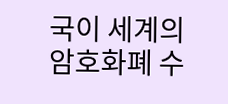국이 세계의 암호화폐 수